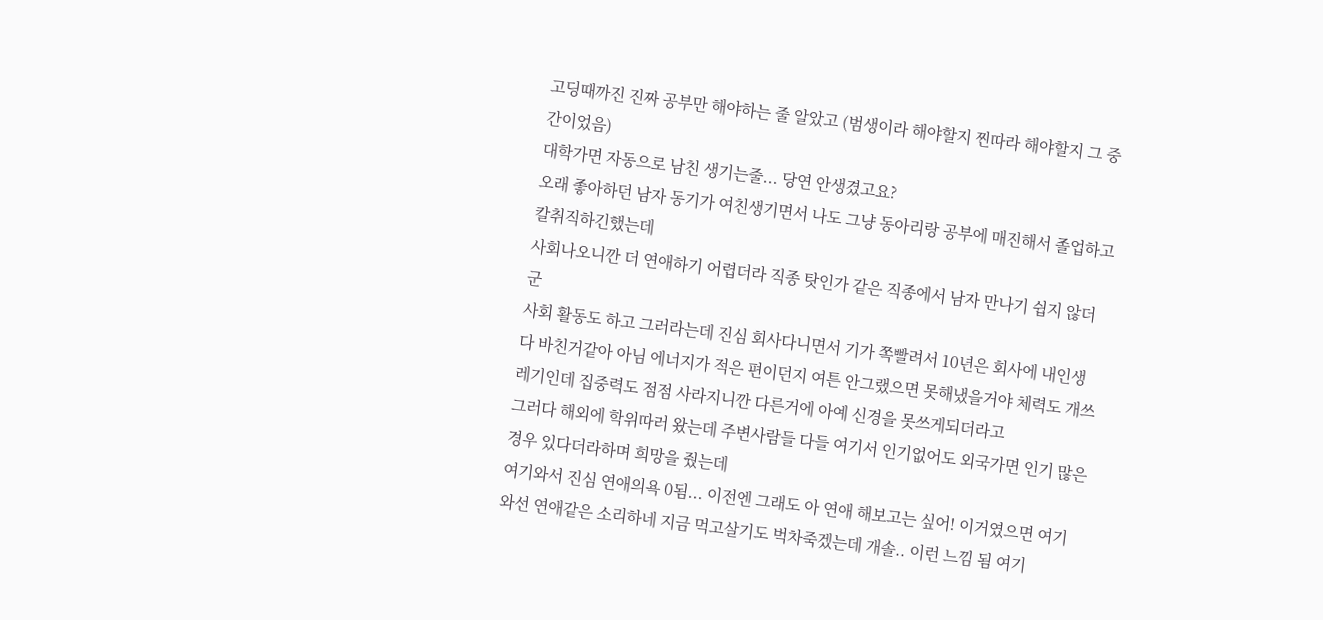고딩때까진 진짜 공부만 해야하는 줄 알았고 (범생이라 해야할지 찐따라 해야할지 그 중간이었음)
대학가면 자동으로 남친 생기는줄... 당연 안생겼고요?
오래 좋아하던 남자 동기가 여친생기면서 나도 그냥 동아리랑 공부에 매진해서 졸업하고 칼취직하긴했는데
사회나오니깐 더 연애하기 어렵더라 직종 탓인가 같은 직종에서 남자 만나기 쉽지 않더군
사회 활동도 하고 그러라는데 진심 회사다니면서 기가 쪽빨려서 10년은 회사에 내인생 다 바친거같아 아님 에너지가 적은 편이던지 여튼 안그랬으면 못해냈을거야 체력도 개쓰레기인데 집중력도 점점 사라지니깐 다른거에 아예 신경을 못쓰게되더라고
그러다 해외에 학위따러 왔는데 주변사람들 다들 여기서 인기없어도 외국가면 인기 많은 경우 있다더라하며 희망을 줬는데
여기와서 진심 연애의욕 0됨... 이전엔 그래도 아 연애 해보고는 싶어! 이거였으면 여기와선 연애같은 소리하네 지금 먹고살기도 벅차죽겠는데 개솔.. 이런 느낌 됨 여기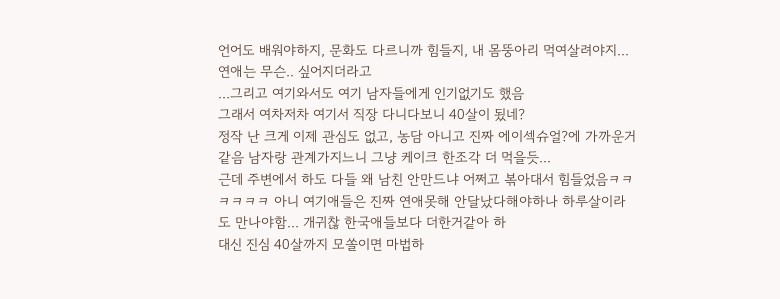언어도 배워야하지, 문화도 다르니까 힘들지, 내 몸뚱아리 먹여살려야지... 연애는 무슨.. 싶어지더라고
...그리고 여기와서도 여기 남자들에게 인기없기도 했음
그래서 여차저차 여기서 직장 다니다보니 40살이 됬네?
정작 난 크게 이제 관심도 없고, 농담 아니고 진짜 에이섹슈얼?에 가까운거같음 남자랑 관계가지느니 그냥 케이크 한조각 더 먹을듯...
근데 주변에서 하도 다들 왜 남친 안만드냐 어쩌고 볶아대서 힘들었음ㅋㅋㅋㅋㅋㅋ 아니 여기애들은 진짜 연애못해 안달났다해야하나 하루살이라도 만나야함... 개귀찮 한국애들보다 더한거같아 하
대신 진심 40살까지 모쏠이면 마법하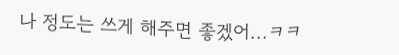나 정도는 쓰게 해주면 좋겠어...ㅋㅋ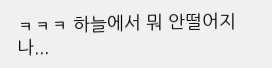ㅋㅋㅋ 하늘에서 뭐 안떨어지나...